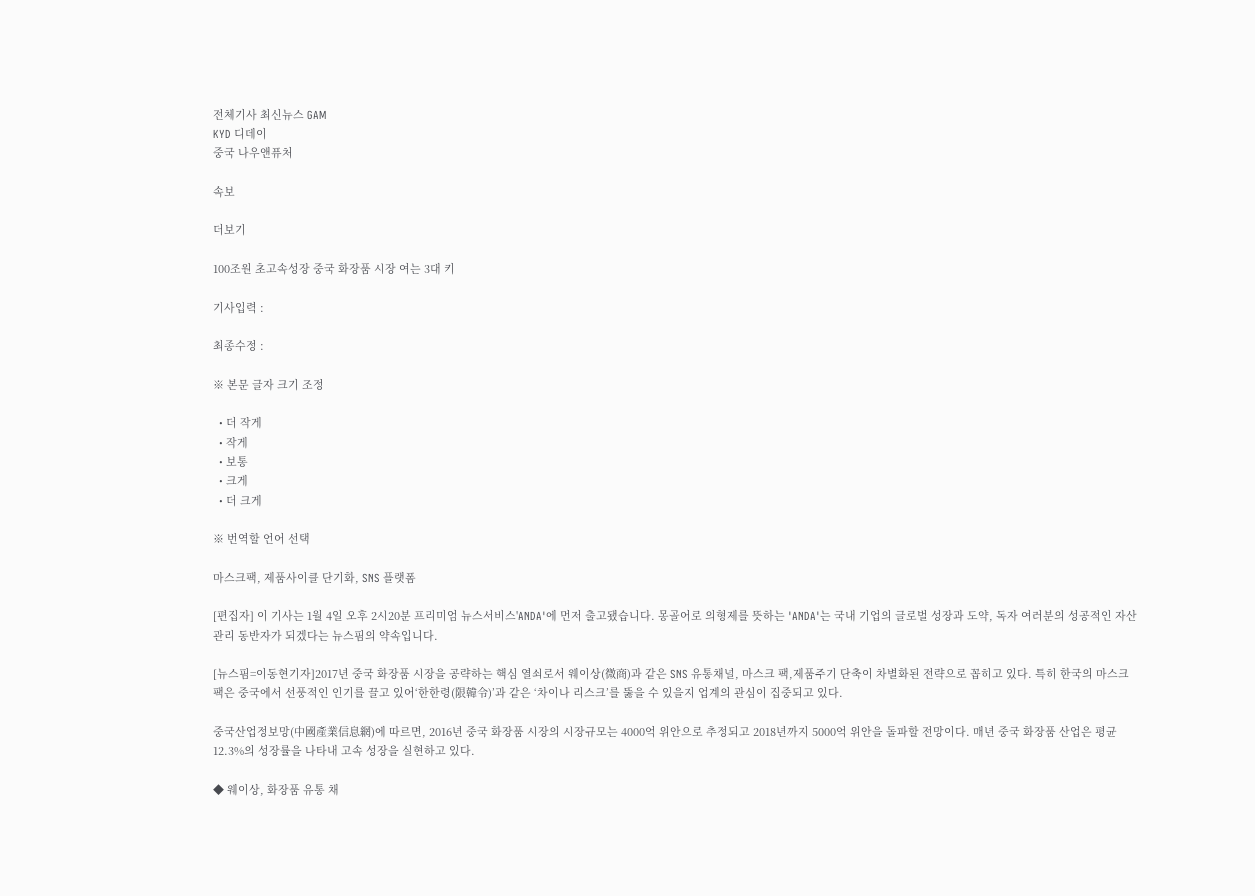전체기사 최신뉴스 GAM
KYD 디데이
중국 나우앤퓨처

속보

더보기

100조원 초고속성장 중국 화장품 시장 여는 3대 키

기사입력 :

최종수정 :

※ 본문 글자 크기 조정

  • 더 작게
  • 작게
  • 보통
  • 크게
  • 더 크게

※ 번역할 언어 선택

마스크팩, 제품사이클 단기화, SNS 플랫폼

[편집자] 이 기사는 1월 4일 오후 2시20분 프리미엄 뉴스서비스'ANDA'에 먼저 출고됐습니다. 몽골어로 의형제를 뜻하는 'ANDA'는 국내 기업의 글로벌 성장과 도약, 독자 여러분의 성공적인 자산관리 동반자가 되겠다는 뉴스핌의 약속입니다.

[뉴스핌=이동현기자]2017년 중국 화장품 시장을 공략하는 핵심 열쇠로서 웨이상(微商)과 같은 SNS 유통채널, 마스크 팩,제품주기 단축이 차별화된 전략으로 꼽히고 있다. 특히 한국의 마스크 팩은 중국에서 선풍적인 인기를 끌고 있어‘한한령(限韓令)’과 같은 ‘차이나 리스크’를 뚫을 수 있을지 업계의 관심이 집중되고 있다.

중국산업정보망(中國產業信息網)에 따르면, 2016년 중국 화장품 시장의 시장규모는 4000억 위안으로 추정되고 2018년까지 5000억 위안을 돌파할 전망이다. 매년 중국 화장품 산업은 평균 12.3%의 성장률을 나타내 고속 성장을 실현하고 있다.

◆ 웨이상, 화장품 유통 채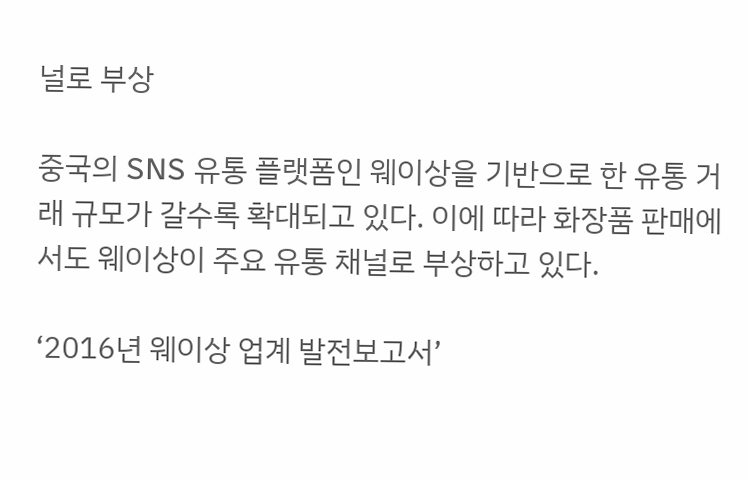널로 부상

중국의 SNS 유통 플랫폼인 웨이상을 기반으로 한 유통 거래 규모가 갈수록 확대되고 있다. 이에 따라 화장품 판매에서도 웨이상이 주요 유통 채널로 부상하고 있다.

‘2016년 웨이상 업계 발전보고서’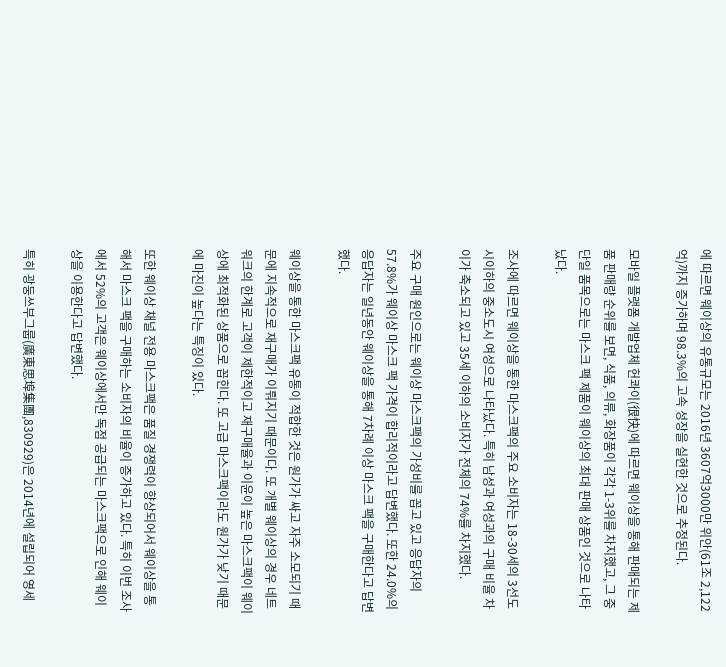에 따르면 웨이상의 유통규모는 2016년 3607억3000만 위안(61조 2,122억)까지 증가하며 98.3%의 고속 성장을 실현한 것으로 추정된다.

모바일 플랫폼 개발업체 헌콰이(很快)에 따르면 웨이상을 통해 판매되는 제품 판매량 순위를 보면, 식품, 의류, 화장품이 각각 1-3위를 차지했고, 그 중 단일 품목으로는 마스크 팩 제품이 웨이상의 최대 판매 상품인 것으로 나타났다.

조사에 따르면 웨이상을 통한 마스크팩의 주요 소비자는 18-30세의 3선도시이하의 중소도시 여성으로 나타났다. 특히 남성과 여성과의 구매 비율 차이가 축소되고 있고 35세 이하의 소비자가 전체의 74%를 차지했다.

주요 구매 원인으로는 웨이상 마스크팩의 가성비를 꼽고 있고 응답자의 57.8%가 웨이상 마스크 팩 가격이 합리적이라고 답변했다. 또한 24.0%의 응답자는 일년동안 웨이상을 통해 7차례 이상 마스크 팩을 구매한다고 답변했다.

웨이상을 통한 마스크팩 유통이 적합한 것은 원가가 싸고 자주 소모되기 때문에 지속적으로 재구매가 이뤄지기 때문이다. 또 개별 웨이상의 경우 네트워크의 한계로 고객이 제한적이고 재구매율과 이윤이 높은 마스크팩이 웨이상에 최적화된 상품으로 꼽힌다. 또 고급 마스크팩이라도 원가가 낮기 때문에 마진이 높다는 특징이 있다.

또한 웨이상 채널 전용 마스크팩은 품질 경쟁력이 향상되어서 웨이상을 통해서 마스크 팩을 구매하는 소비자의 비율이 증가하고 있다. 특히 이번 조사에서 52%의 고객은 웨이상에서만 독점 공급되는 마스크팩으로 인해 웨이상을 이용한다고 답변했다.

특히 광둥쓰부그룹(廣東思埠集團,830929)은 2014년에 설립되어 영세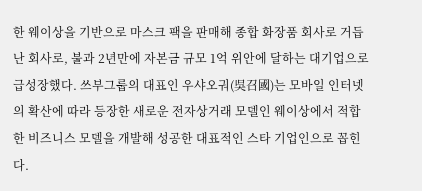한 웨이상을 기반으로 마스크 팩을 판매해 종합 화장품 회사로 거듭난 회사로, 불과 2년만에 자본금 규모 1억 위안에 달하는 대기업으로 급성장했다. 쓰부그룹의 대표인 우샤오궈(吳召國)는 모바일 인터넷의 확산에 따라 등장한 새로운 전자상거래 모델인 웨이상에서 적합한 비즈니스 모델을 개발해 성공한 대표적인 스타 기업인으로 꼽힌다.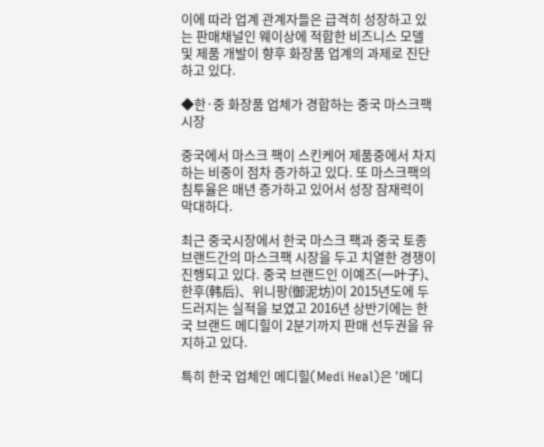이에 따라 업계 관계자들은 급격히 성장하고 있는 판매채널인 웨이상에 적합한 비즈니스 모델 및 제품 개발이 향후 화장품 업계의 과제로 진단하고 있다.

◆한·중 화장품 업체가 경합하는 중국 마스크팩 시장

중국에서 마스크 팩이 스킨케어 제품중에서 차지하는 비중이 점차 증가하고 있다. 또 마스크팩의 침투율은 매년 증가하고 있어서 성장 잠재력이 막대하다.

최근 중국시장에서 한국 마스크 팩과 중국 토종브랜드간의 마스크팩 시장을 두고 치열한 경쟁이 진행되고 있다. 중국 브랜드인 이예즈(一叶子)、한후(韩后)、위니팡(御泥坊)이 2015년도에 두드러지는 실적을 보였고 2016년 상반기에는 한국 브랜드 메디힐이 2분기까지 판매 선두권을 유지하고 있다.

특히 한국 업체인 메디힐(Medi Heal)은 '메디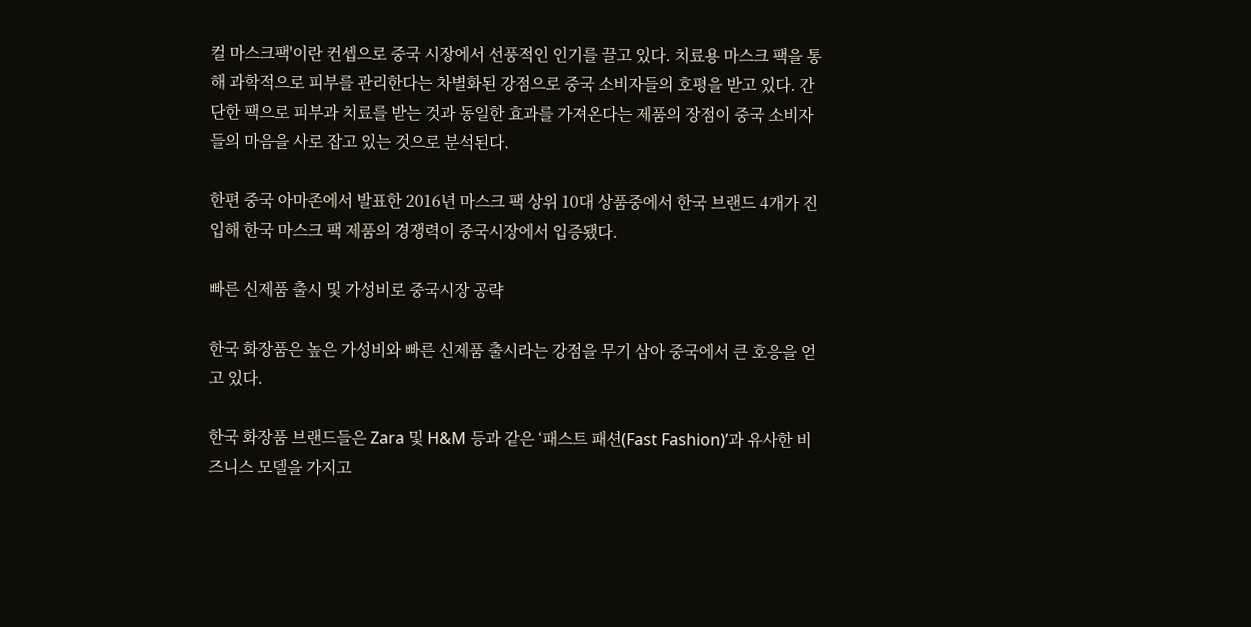컬 마스크팩'이란 컨셉으로 중국 시장에서 선풍적인 인기를 끌고 있다. 치료용 마스크 팩을 통해 과학적으로 피부를 관리한다는 차별화된 강점으로 중국 소비자들의 호평을 받고 있다. 간단한 팩으로 피부과 치료를 받는 것과 동일한 효과를 가져온다는 제품의 장점이 중국 소비자들의 마음을 사로 잡고 있는 것으로 분석된다.

한편 중국 아마존에서 발표한 2016년 마스크 팩 상위 10대 상품중에서 한국 브랜드 4개가 진입해 한국 마스크 팩 제품의 경쟁력이 중국시장에서 입증됐다.

빠른 신제품 출시 및 가성비로 중국시장 공략

한국 화장품은 높은 가성비와 빠른 신제품 출시라는 강점을 무기 삼아 중국에서 큰 호응을 얻고 있다.

한국 화장품 브랜드들은 Zara 및 H&M 등과 같은 ‘패스트 패션(Fast Fashion)’과 유사한 비즈니스 모델을 가지고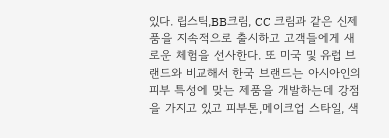있다. 립스틱,BB크림, CC 크림과 같은 신제품을 지속적으로 출시하고 고객들에게 새로운 체험을 선사한다. 또 미국 및 유럽 브랜드와 비교해서 한국 브랜드는 아시아인의 피부 특성에 맞는 제품을 개발하는데 강점을 가지고 있고 피부톤,메이크업 스타일, 색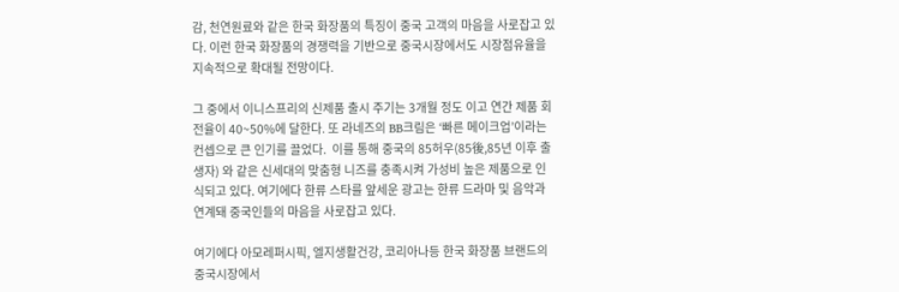감, 천연원료와 같은 한국 화장품의 특징이 중국 고객의 마음을 사로잡고 있다. 이런 한국 화장품의 경쟁력을 기반으로 중국시장에서도 시장점유율을 지속적으로 확대될 전망이다.

그 중에서 이니스프리의 신제품 출시 주기는 3개월 정도 이고 연간 제품 회전율이 40~50%에 달한다. 또 라네즈의 BB크림은 ‘빠른 메이크업’이라는 컨셉으로 큰 인기를 끌었다.  이를 통해 중국의 85허우(85後,85년 이후 출생자) 와 같은 신세대의 맞춤형 니즈를 충족시켜 가성비 높은 제품으로 인식되고 있다. 여기에다 한류 스타를 앞세운 광고는 한류 드라마 및 음악과 연계돼 중국인들의 마음을 사로잡고 있다.

여기에다 아모레퍼시픽, 엘지생활건강, 코리아나등 한국 화장품 브랜드의 중국시장에서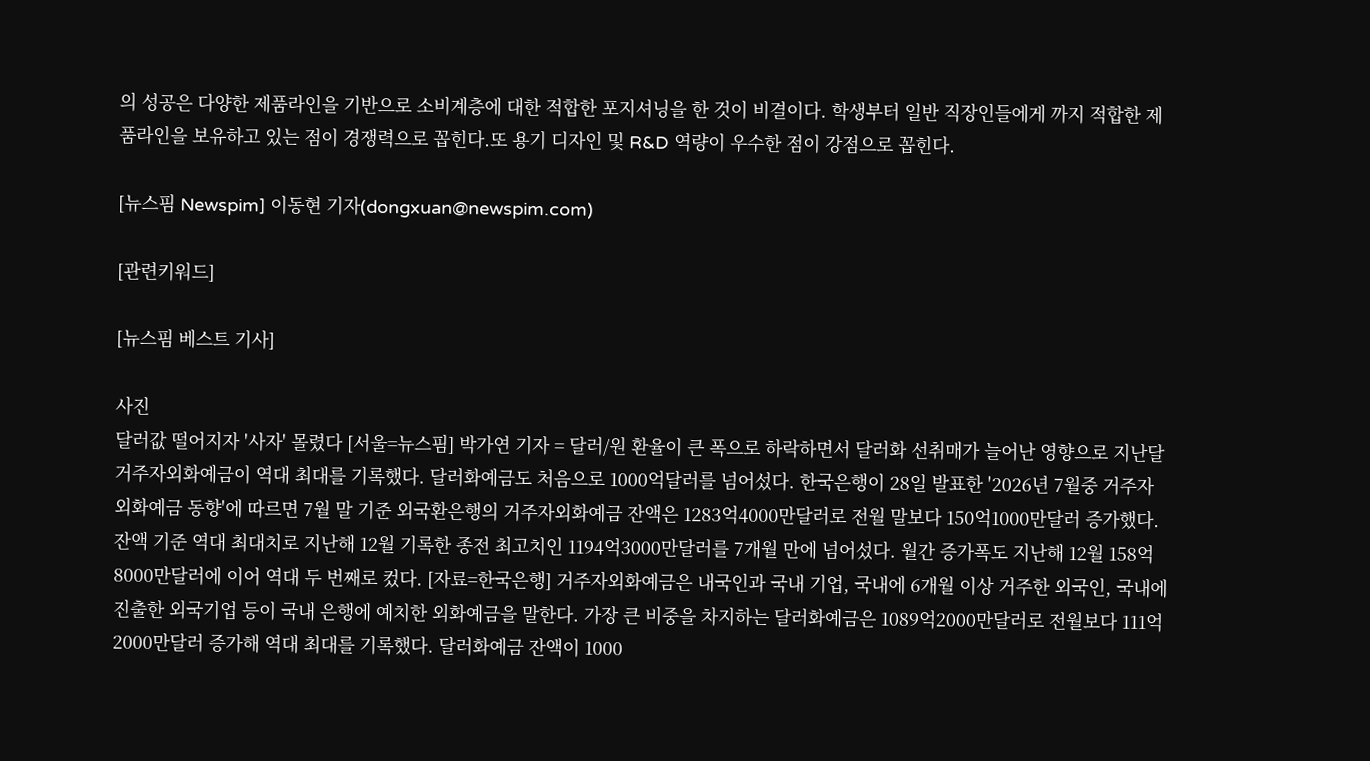의 성공은 다양한 제품라인을 기반으로 소비계층에 대한 적합한 포지셔닝을 한 것이 비결이다. 학생부터 일반 직장인들에게 까지 적합한 제품라인을 보유하고 있는 점이 경쟁력으로 꼽힌다.또 용기 디자인 및 R&D 역량이 우수한 점이 강점으로 꼽힌다.

[뉴스핌 Newspim] 이동현 기자(dongxuan@newspim.com)

[관련키워드]

[뉴스핌 베스트 기사]

사진
달러값 떨어지자 '사자' 몰렸다 [서울=뉴스핌] 박가연 기자 = 달러/원 환율이 큰 폭으로 하락하면서 달러화 선취매가 늘어난 영향으로 지난달 거주자외화예금이 역대 최대를 기록했다. 달러화예금도 처음으로 1000억달러를 넘어섰다. 한국은행이 28일 발표한 '2026년 7월중 거주자외화예금 동향'에 따르면 7월 말 기준 외국환은행의 거주자외화예금 잔액은 1283억4000만달러로 전월 말보다 150억1000만달러 증가했다. 잔액 기준 역대 최대치로 지난해 12월 기록한 종전 최고치인 1194억3000만달러를 7개월 만에 넘어섰다. 월간 증가폭도 지난해 12월 158억8000만달러에 이어 역대 두 번째로 컸다. [자료=한국은행] 거주자외화예금은 내국인과 국내 기업, 국내에 6개월 이상 거주한 외국인, 국내에 진출한 외국기업 등이 국내 은행에 예치한 외화예금을 말한다. 가장 큰 비중을 차지하는 달러화예금은 1089억2000만달러로 전월보다 111억2000만달러 증가해 역대 최대를 기록했다. 달러화예금 잔액이 1000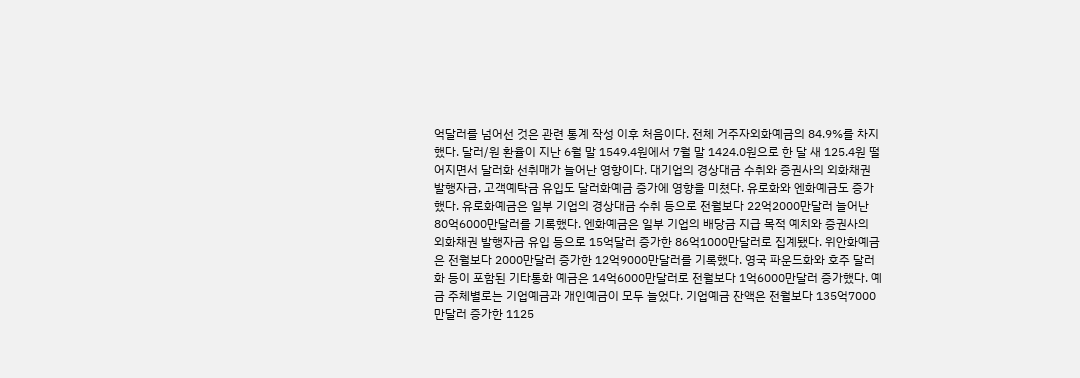억달러를 넘어선 것은 관련 통계 작성 이후 처음이다. 전체 거주자외화예금의 84.9%를 차지했다. 달러/원 환율이 지난 6월 말 1549.4원에서 7월 말 1424.0원으로 한 달 새 125.4원 떨어지면서 달러화 선취매가 늘어난 영향이다. 대기업의 경상대금 수취와 증권사의 외화채권 발행자금, 고객예탁금 유입도 달러화예금 증가에 영향을 미쳤다. 유로화와 엔화예금도 증가했다. 유로화예금은 일부 기업의 경상대금 수취 등으로 전월보다 22억2000만달러 늘어난 80억6000만달러를 기록했다. 엔화예금은 일부 기업의 배당금 지급 목적 예치와 증권사의 외화채권 발행자금 유입 등으로 15억달러 증가한 86억1000만달러로 집계됐다. 위안화예금은 전월보다 2000만달러 증가한 12억9000만달러를 기록했다. 영국 파운드화와 호주 달러화 등이 포함된 기타통화 예금은 14억6000만달러로 전월보다 1억6000만달러 증가했다. 예금 주체별로는 기업예금과 개인예금이 모두 늘었다. 기업예금 잔액은 전월보다 135억7000만달러 증가한 1125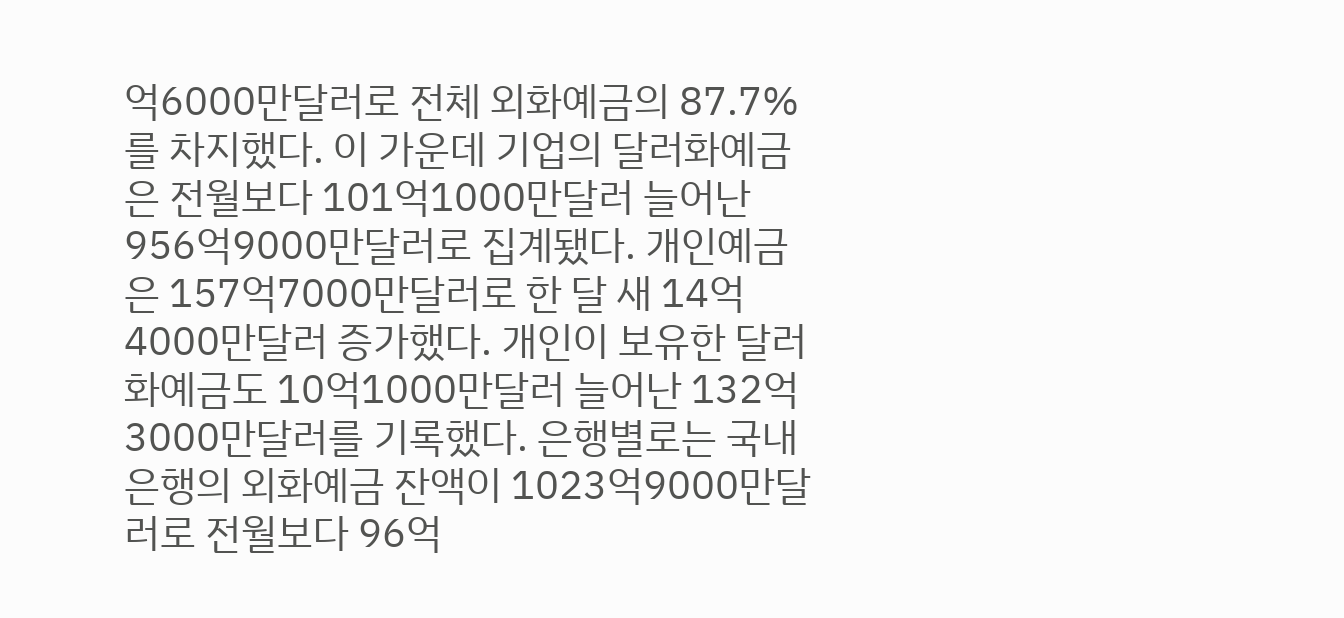억6000만달러로 전체 외화예금의 87.7%를 차지했다. 이 가운데 기업의 달러화예금은 전월보다 101억1000만달러 늘어난 956억9000만달러로 집계됐다. 개인예금은 157억7000만달러로 한 달 새 14억4000만달러 증가했다. 개인이 보유한 달러화예금도 10억1000만달러 늘어난 132억3000만달러를 기록했다. 은행별로는 국내은행의 외화예금 잔액이 1023억9000만달러로 전월보다 96억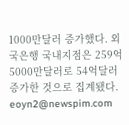1000만달러 증가했다. 외국은행 국내지점은 259억5000만달러로 54억달러 증가한 것으로 집계됐다. eoyn2@newspim.com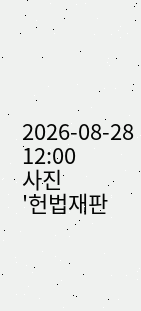2026-08-28 12:00
사진
'헌법재판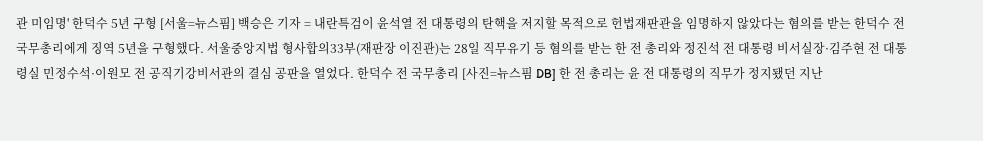관 미임명' 한덕수 5년 구형 [서울=뉴스핌] 백승은 기자 = 내란특검이 윤석열 전 대통령의 탄핵을 저지할 목적으로 헌법재판관을 임명하지 않았다는 혐의를 받는 한덕수 전 국무총리에게 징역 5년을 구형했다. 서울중앙지법 형사합의33부(재판장 이진관)는 28일 직무유기 등 혐의를 받는 한 전 총리와 정진석 전 대통령 비서실장·김주현 전 대통령실 민정수석·이원모 전 공직기강비서관의 결심 공판을 열었다. 한덕수 전 국무총리 [사진=뉴스핌 DB] 한 전 총리는 윤 전 대통령의 직무가 정지됐던 지난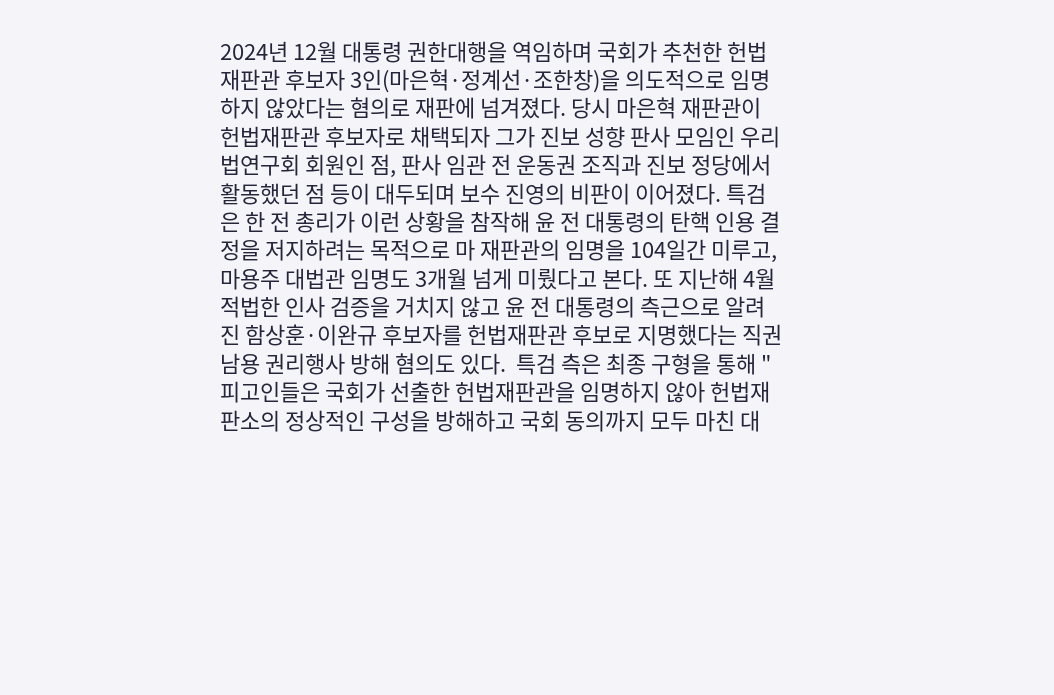2024년 12월 대통령 권한대행을 역임하며 국회가 추천한 헌법재판관 후보자 3인(마은혁·정계선·조한창)을 의도적으로 임명하지 않았다는 혐의로 재판에 넘겨졌다. 당시 마은혁 재판관이 헌법재판관 후보자로 채택되자 그가 진보 성향 판사 모임인 우리법연구회 회원인 점, 판사 임관 전 운동권 조직과 진보 정당에서 활동했던 점 등이 대두되며 보수 진영의 비판이 이어졌다. 특검은 한 전 총리가 이런 상황을 참작해 윤 전 대통령의 탄핵 인용 결정을 저지하려는 목적으로 마 재판관의 임명을 104일간 미루고, 마용주 대법관 임명도 3개월 넘게 미뤘다고 본다. 또 지난해 4월 적법한 인사 검증을 거치지 않고 윤 전 대통령의 측근으로 알려진 함상훈·이완규 후보자를 헌법재판관 후보로 지명했다는 직권남용 권리행사 방해 혐의도 있다.  특검 측은 최종 구형을 통해 "피고인들은 국회가 선출한 헌법재판관을 임명하지 않아 헌법재판소의 정상적인 구성을 방해하고 국회 동의까지 모두 마친 대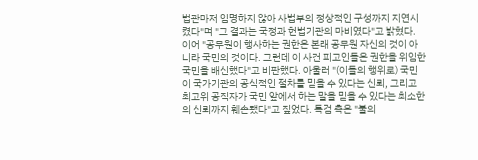법관마저 임명하지 않아 사법부의 정상적인 구성까지 지연시켰다"며 "그 결과는 국정과 헌법기관의 마비였다"고 밝혔다. 이어 "공무원이 행사하는 권한은 본래 공무원 자신의 것이 아니라 국민의 것이다. 그런데 이 사건 피고인들은 권한을 위임한 국민을 배신했다"고 비판했다. 아울러 "(이들의 행위로) 국민이 국가기관의 공식적인 절차를 믿을 수 있다는 신뢰, 그리고 최고위 공직자가 국민 앞에서 하는 말을 믿을 수 있다는 최소한의 신뢰까지 훼손됐다"고 짚었다. 특검 측은 "불의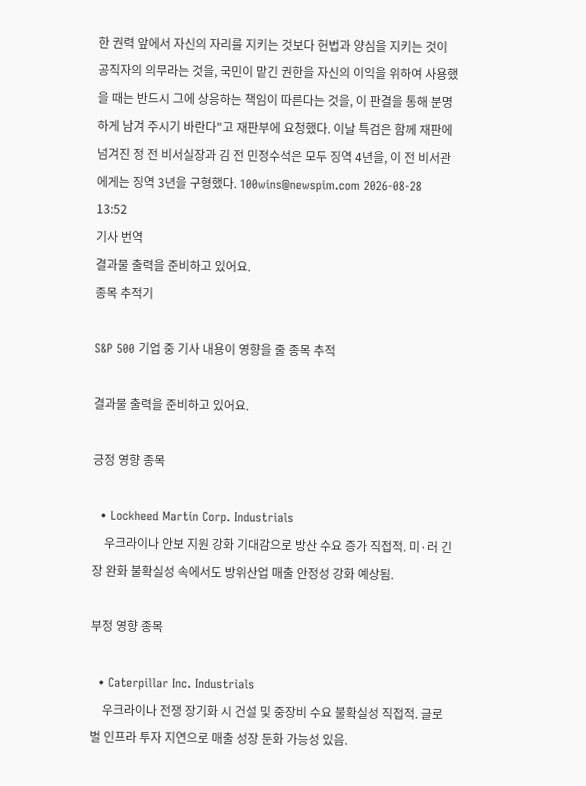한 권력 앞에서 자신의 자리를 지키는 것보다 헌법과 양심을 지키는 것이 공직자의 의무라는 것을, 국민이 맡긴 권한을 자신의 이익을 위하여 사용했을 때는 반드시 그에 상응하는 책임이 따른다는 것을, 이 판결을 통해 분명하게 남겨 주시기 바란다"고 재판부에 요청했다. 이날 특검은 함께 재판에 넘겨진 정 전 비서실장과 김 전 민정수석은 모두 징역 4년을, 이 전 비서관에게는 징역 3년을 구형했다. 100wins@newspim.com 2026-08-28 13:52
기사 번역
결과물 출력을 준비하고 있어요.
종목 추적기

S&P 500 기업 중 기사 내용이 영향을 줄 종목 추적

결과물 출력을 준비하고 있어요.

긍정 영향 종목

  • Lockheed Martin Corp. Industrials
    우크라이나 안보 지원 강화 기대감으로 방산 수요 증가 직접적. 미·러 긴장 완화 불확실성 속에서도 방위산업 매출 안정성 강화 예상됨.

부정 영향 종목

  • Caterpillar Inc. Industrials
    우크라이나 전쟁 장기화 시 건설 및 중장비 수요 불확실성 직접적. 글로벌 인프라 투자 지연으로 매출 성장 둔화 가능성 있음.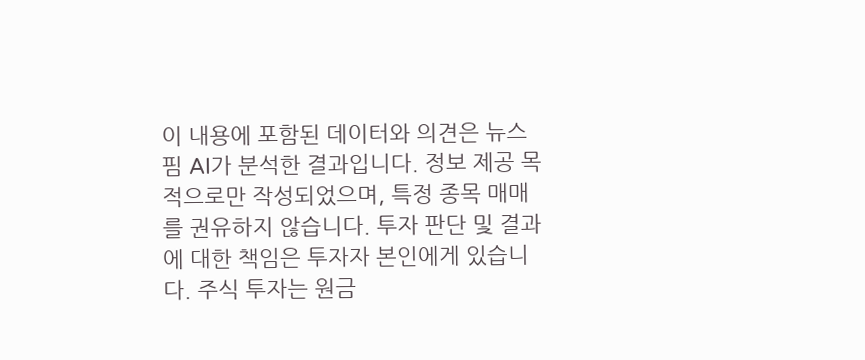이 내용에 포함된 데이터와 의견은 뉴스핌 AI가 분석한 결과입니다. 정보 제공 목적으로만 작성되었으며, 특정 종목 매매를 권유하지 않습니다. 투자 판단 및 결과에 대한 책임은 투자자 본인에게 있습니다. 주식 투자는 원금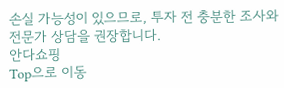손실 가능성이 있으므로, 투자 전 충분한 조사와 전문가 상담을 권장합니다.
안다쇼핑
Top으로 이동